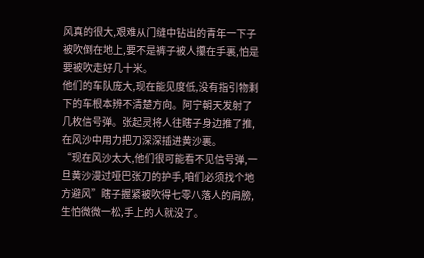风真的很大,艰难从门缝中钻出的青年一下子被吹倒在地上,要不是裤子被人攥在手裏,怕是要被吹走好几十米。
他们的车队庞大,现在能见度低,没有指引物剩下的车根本辨不清楚方向。阿宁朝天发射了几枚信号弹。张起灵将人往瞎子身边推了推,在风沙中用力把刀深深插进黄沙裏。
“现在风沙太大,他们很可能看不见信号弹,一旦黄沙漫过哑巴张刀的护手,咱们必须找个地方避风”瞎子握紧被吹得七零八落人的肩膀,生怕微微一松,手上的人就没了。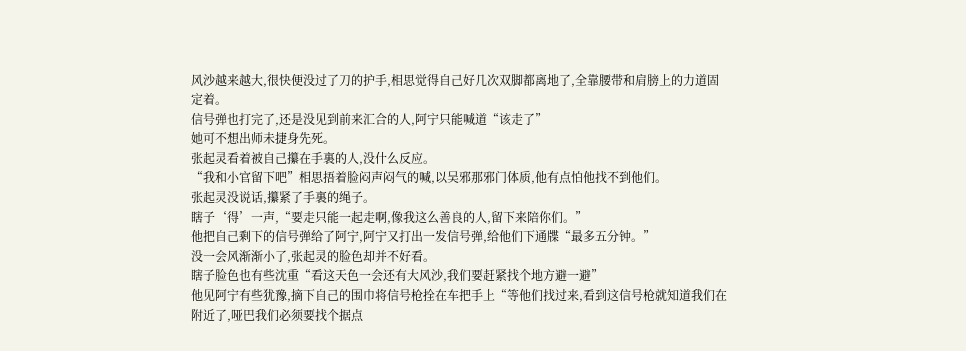风沙越来越大,很快便没过了刀的护手,相思觉得自己好几次双脚都离地了,全靠腰带和肩膀上的力道固定着。
信号弹也打完了,还是没见到前来汇合的人,阿宁只能喊道“该走了”
她可不想出师未捷身先死。
张起灵看着被自己攥在手裏的人,没什么反应。
“我和小官留下吧”相思捂着脸闷声闷气的喊,以吴邪那邪门体质,他有点怕他找不到他们。
张起灵没说话,攥紧了手裏的绳子。
瞎子‘得’一声,“要走只能一起走啊,像我这么善良的人,留下来陪你们。”
他把自己剩下的信号弹给了阿宁,阿宁又打出一发信号弹,给他们下通牒“最多五分钟。”
没一会风渐渐小了,张起灵的脸色却并不好看。
瞎子脸色也有些沈重“看这天色一会还有大风沙,我们要赶紧找个地方避一避”
他见阿宁有些犹豫,摘下自己的围巾将信号枪拴在车把手上“等他们找过来,看到这信号枪就知道我们在附近了,哑巴我们必须要找个据点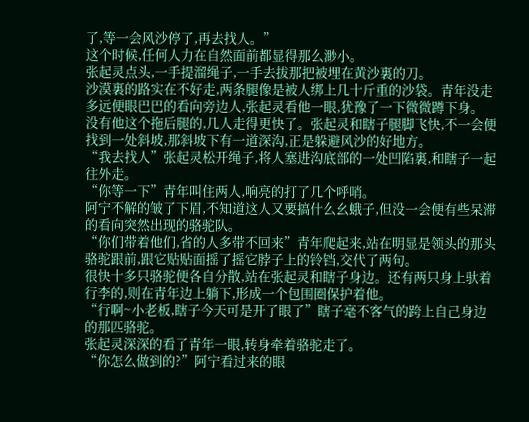了,等一会风沙停了,再去找人。”
这个时候,任何人力在自然面前都显得那么渺小。
张起灵点头,一手提溜绳子,一手去拔那把被埋在黄沙裏的刀。
沙漠裏的路实在不好走,两条腿像是被人绑上几十斤重的沙袋。青年没走多远便眼巴巴的看向旁边人,张起灵看他一眼,犹豫了一下微微蹲下身。
没有他这个拖后腿的,几人走得更快了。张起灵和瞎子腿脚飞快,不一会便找到一处斜坡,那斜坡下有一道深沟,正是躲避风沙的好地方。
“我去找人”张起灵松开绳子,将人塞进沟底部的一处凹陷裏,和瞎子一起往外走。
“你等一下”青年叫住两人,响亮的打了几个呼哨。
阿宁不解的皱了下眉,不知道这人又要搞什么幺蛾子,但没一会便有些呆滞的看向突然出现的骆驼队。
“你们带着他们,省的人多带不回来”青年爬起来,站在明显是领头的那头骆驼跟前,跟它贴贴面摇了摇它脖子上的铃铛,交代了两句。
很快十多只骆驼便各自分散,站在张起灵和瞎子身边。还有两只身上驮着行李的,则在青年边上躺下,形成一个包围圈保护着他。
“行啊~小老板,瞎子今天可是开了眼了”瞎子毫不客气的跨上自己身边的那匹骆驼。
张起灵深深的看了青年一眼,转身牵着骆驼走了。
“你怎么做到的?”阿宁看过来的眼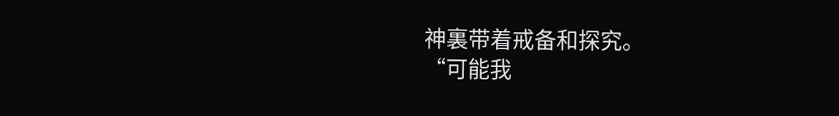神裏带着戒备和探究。
“可能我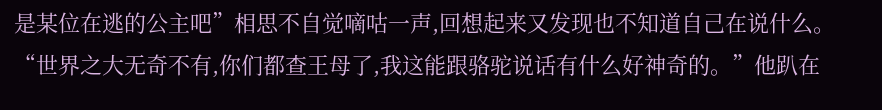是某位在逃的公主吧”相思不自觉嘀咕一声,回想起来又发现也不知道自己在说什么。
“世界之大无奇不有,你们都查王母了,我这能跟骆驼说话有什么好神奇的。”他趴在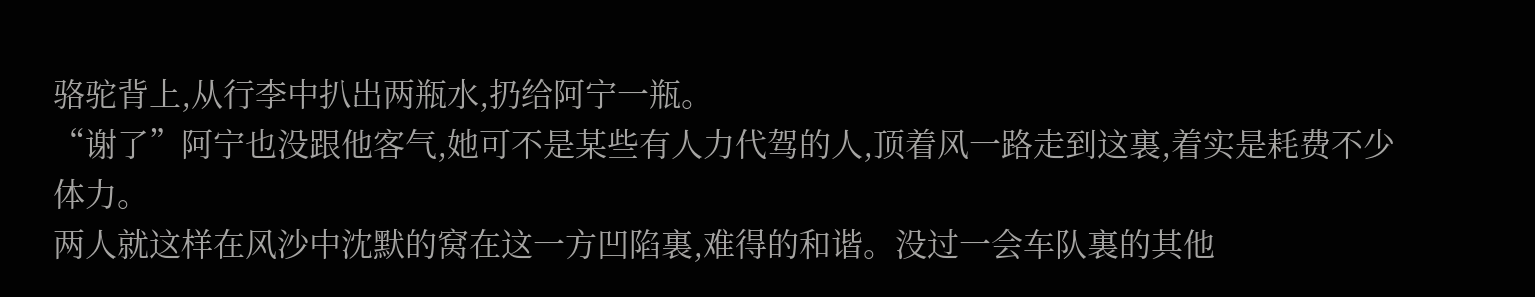骆驼背上,从行李中扒出两瓶水,扔给阿宁一瓶。
“谢了”阿宁也没跟他客气,她可不是某些有人力代驾的人,顶着风一路走到这裏,着实是耗费不少体力。
两人就这样在风沙中沈默的窝在这一方凹陷裏,难得的和谐。没过一会车队裏的其他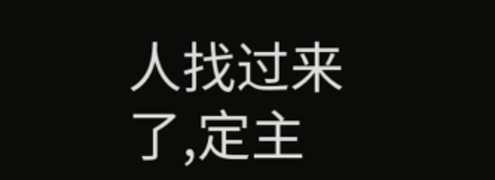人找过来了,定主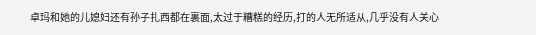卓玛和她的儿媳妇还有孙子扎西都在裏面,太过于糟糕的经历,打的人无所适从,几乎没有人关心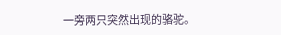一旁两只突然出现的骆驼。